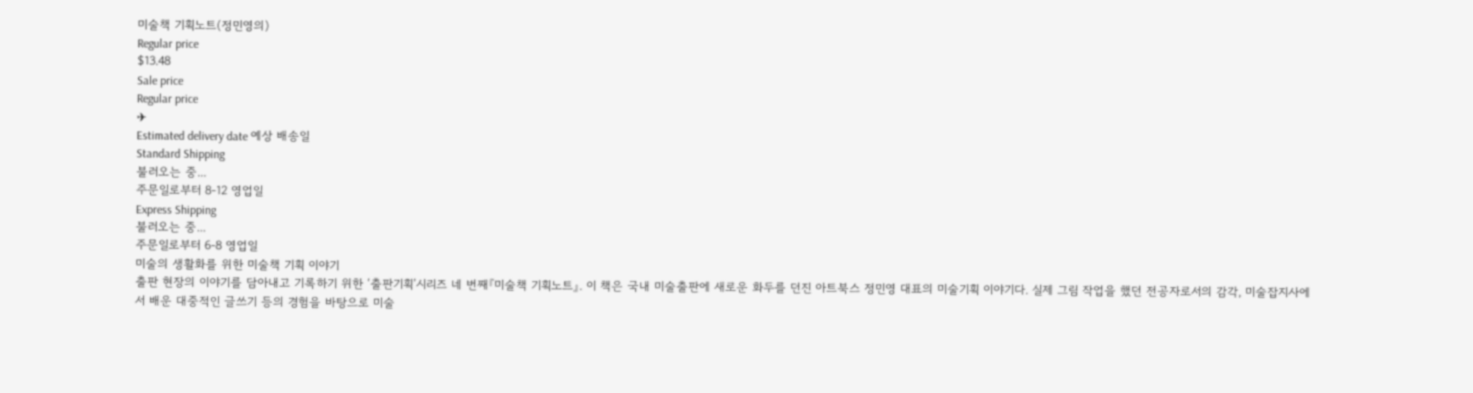미술책 기획노트(정민영의)
Regular price
$13.48
Sale price
Regular price
✈
Estimated delivery date 예상 배송일
Standard Shipping
불러오는 중...
주문일로부터 8-12 영업일
Express Shipping
불러오는 중...
주문일로부터 6-8 영업일
미술의 생활화를 위한 미술책 기획 이야기
출판 현장의 이야기를 담아내고 기록하기 위한 ‘출판기획’시리즈 네 번째『미술책 기획노트』. 이 책은 국내 미술출판에 새로운 화두를 던진 아트북스 정민영 대표의 미술기획 이야기다. 실제 그림 작업을 했던 전공자로서의 감각, 미술잡지사에서 배운 대중적인 글쓰기 등의 경험을 바탕으로 미술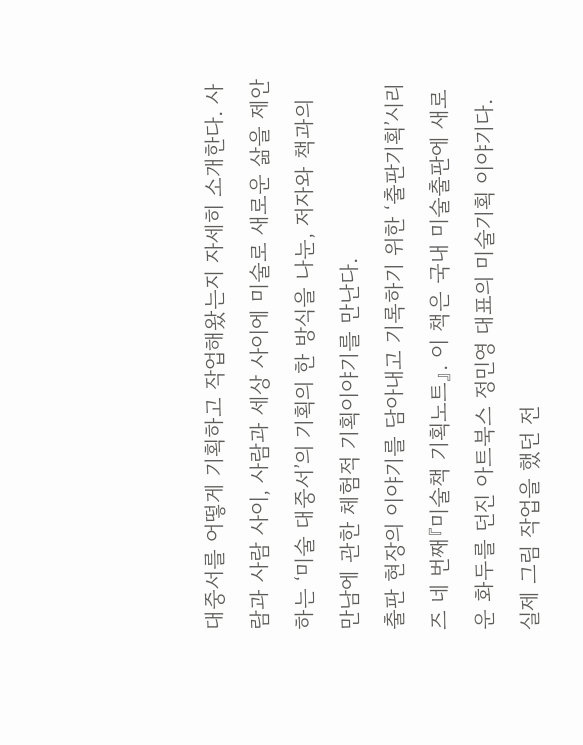대중서를 어떻게 기획하고 작업해왔는지 자세히 소개한다. 사람과 사람 사이, 사람과 세상 사이에 미술로 새로운 삶을 제안하는 ‘미술 대중서’의 기획의 한 방식을 나눈, 저자와 책과의 만남에 관한 체험적 기획이야기를 만난다.
출판 현장의 이야기를 담아내고 기록하기 위한 ‘출판기획’시리즈 네 번째『미술책 기획노트』. 이 책은 국내 미술출판에 새로운 화두를 던진 아트북스 정민영 대표의 미술기획 이야기다. 실제 그림 작업을 했던 전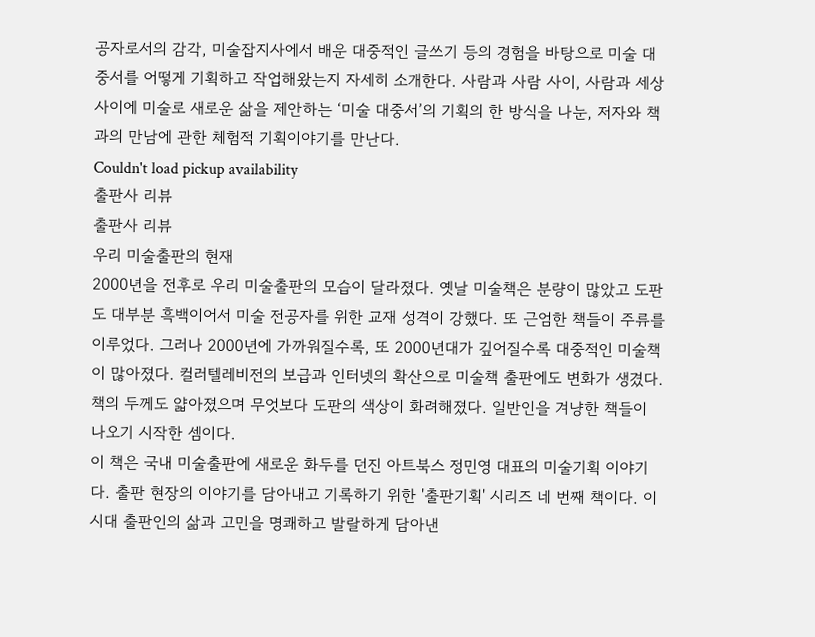공자로서의 감각, 미술잡지사에서 배운 대중적인 글쓰기 등의 경험을 바탕으로 미술 대중서를 어떻게 기획하고 작업해왔는지 자세히 소개한다. 사람과 사람 사이, 사람과 세상 사이에 미술로 새로운 삶을 제안하는 ‘미술 대중서’의 기획의 한 방식을 나눈, 저자와 책과의 만남에 관한 체험적 기획이야기를 만난다.
Couldn't load pickup availability
출판사 리뷰
출판사 리뷰
우리 미술출판의 현재
2000년을 전후로 우리 미술출판의 모습이 달라졌다. 옛날 미술책은 분량이 많았고 도판도 대부분 흑백이어서 미술 전공자를 위한 교재 성격이 강했다. 또 근엄한 책들이 주류를 이루었다. 그러나 2000년에 가까워질수록, 또 2000년대가 깊어질수록 대중적인 미술책이 많아졌다. 컬러텔레비전의 보급과 인터넷의 확산으로 미술책 출판에도 변화가 생겼다. 책의 두께도 얇아졌으며 무엇보다 도판의 색상이 화려해졌다. 일반인을 겨냥한 책들이 나오기 시작한 셈이다.
이 책은 국내 미술출판에 새로운 화두를 던진 아트북스 정민영 대표의 미술기획 이야기다. 출판 현장의 이야기를 담아내고 기록하기 위한 '출판기획' 시리즈 네 번째 책이다. 이 시대 출판인의 삶과 고민을 명쾌하고 발랄하게 담아낸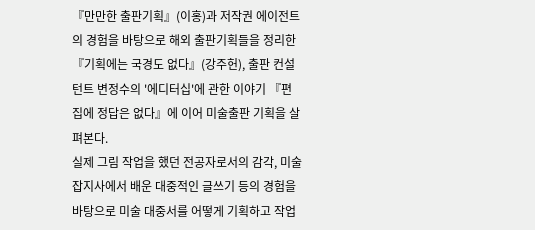『만만한 출판기획』(이홍)과 저작권 에이전트의 경험을 바탕으로 해외 출판기획들을 정리한 『기획에는 국경도 없다』(강주헌), 출판 컨설턴트 변정수의 '에디터십'에 관한 이야기 『편집에 정답은 없다』에 이어 미술출판 기획을 살펴본다.
실제 그림 작업을 했던 전공자로서의 감각, 미술잡지사에서 배운 대중적인 글쓰기 등의 경험을 바탕으로 미술 대중서를 어떻게 기획하고 작업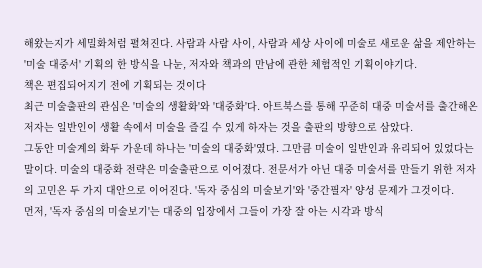해왔는지가 세밀화처럼 펼쳐진다. 사람과 사람 사이, 사람과 세상 사이에 미술로 새로운 삶을 제안하는 '미술 대중서' 기획의 한 방식을 나눈, 저자와 책과의 만남에 관한 체험적인 기획이야기다.
책은 편집되어지기 전에 기획되는 것이다
최근 미술출판의 관심은 '미술의 생활화'와 '대중화'다. 아트북스를 통해 꾸준히 대중 미술서를 출간해온 저자는 일반인이 생활 속에서 미술을 즐길 수 있게 하자는 것을 출판의 방향으로 삼았다.
그동안 미술계의 화두 가운데 하나는 '미술의 대중화'였다. 그만큼 미술이 일반인과 유리되어 있었다는 말이다. 미술의 대중화 전략은 미술출판으로 이어졌다. 전문서가 아닌 대중 미술서를 만들기 위한 저자의 고민은 두 가지 대안으로 이어진다. '독자 중심의 미술보기'와 '중간필자' 양성 문제가 그것이다.
먼저, '독자 중심의 미술보기'는 대중의 입장에서 그들이 가장 잘 아는 시각과 방식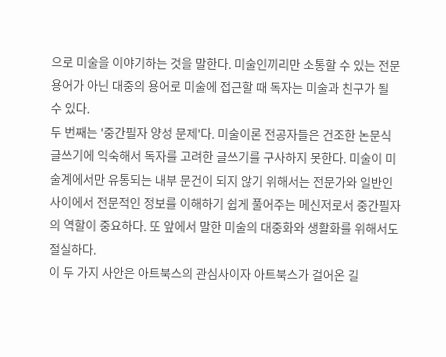으로 미술을 이야기하는 것을 말한다. 미술인끼리만 소통할 수 있는 전문 용어가 아닌 대중의 용어로 미술에 접근할 때 독자는 미술과 친구가 될 수 있다.
두 번째는 '중간필자 양성 문제'다. 미술이론 전공자들은 건조한 논문식 글쓰기에 익숙해서 독자를 고려한 글쓰기를 구사하지 못한다. 미술이 미술계에서만 유통되는 내부 문건이 되지 않기 위해서는 전문가와 일반인 사이에서 전문적인 정보를 이해하기 쉽게 풀어주는 메신저로서 중간필자의 역할이 중요하다. 또 앞에서 말한 미술의 대중화와 생활화를 위해서도 절실하다.
이 두 가지 사안은 아트북스의 관심사이자 아트북스가 걸어온 길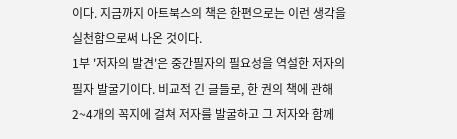이다. 지금까지 아트북스의 책은 한편으로는 이런 생각을 실천함으로써 나온 것이다.
1부 '저자의 발견'은 중간필자의 필요성을 역설한 저자의 필자 발굴기이다. 비교적 긴 글들로, 한 권의 책에 관해 2~4개의 꼭지에 걸쳐 저자를 발굴하고 그 저자와 함께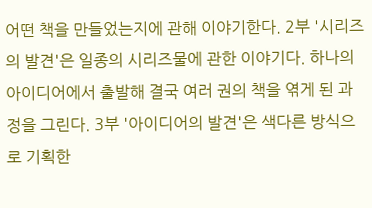어떤 책을 만들었는지에 관해 이야기한다. 2부 '시리즈의 발견'은 일종의 시리즈물에 관한 이야기다. 하나의 아이디어에서 출발해 결국 여러 권의 책을 엮게 된 과정을 그린다. 3부 '아이디어의 발견'은 색다른 방식으로 기획한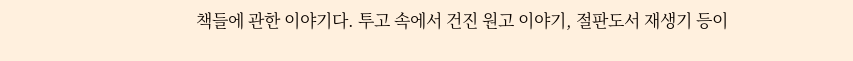책들에 관한 이야기다. 투고 속에서 건진 원고 이야기, 절판도서 재생기 등이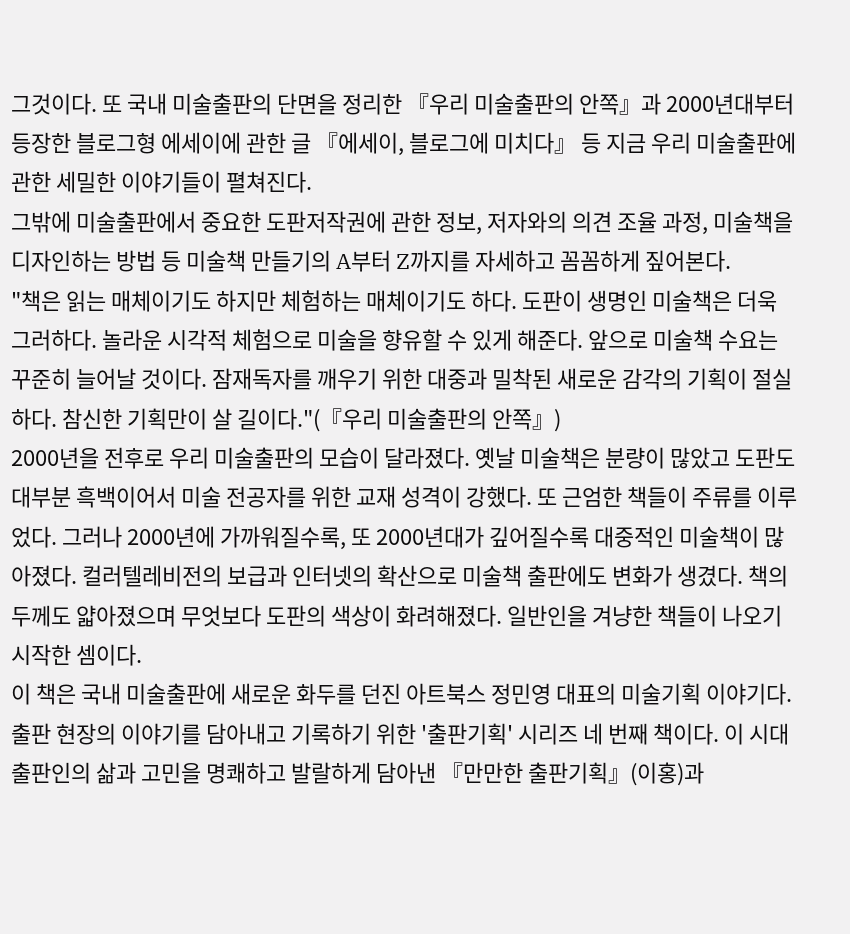그것이다. 또 국내 미술출판의 단면을 정리한 『우리 미술출판의 안쪽』과 2000년대부터 등장한 블로그형 에세이에 관한 글 『에세이, 블로그에 미치다』 등 지금 우리 미술출판에 관한 세밀한 이야기들이 펼쳐진다.
그밖에 미술출판에서 중요한 도판저작권에 관한 정보, 저자와의 의견 조율 과정, 미술책을 디자인하는 방법 등 미술책 만들기의 A부터 Z까지를 자세하고 꼼꼼하게 짚어본다.
"책은 읽는 매체이기도 하지만 체험하는 매체이기도 하다. 도판이 생명인 미술책은 더욱 그러하다. 놀라운 시각적 체험으로 미술을 향유할 수 있게 해준다. 앞으로 미술책 수요는 꾸준히 늘어날 것이다. 잠재독자를 깨우기 위한 대중과 밀착된 새로운 감각의 기획이 절실하다. 참신한 기획만이 살 길이다."(『우리 미술출판의 안쪽』)
2000년을 전후로 우리 미술출판의 모습이 달라졌다. 옛날 미술책은 분량이 많았고 도판도 대부분 흑백이어서 미술 전공자를 위한 교재 성격이 강했다. 또 근엄한 책들이 주류를 이루었다. 그러나 2000년에 가까워질수록, 또 2000년대가 깊어질수록 대중적인 미술책이 많아졌다. 컬러텔레비전의 보급과 인터넷의 확산으로 미술책 출판에도 변화가 생겼다. 책의 두께도 얇아졌으며 무엇보다 도판의 색상이 화려해졌다. 일반인을 겨냥한 책들이 나오기 시작한 셈이다.
이 책은 국내 미술출판에 새로운 화두를 던진 아트북스 정민영 대표의 미술기획 이야기다. 출판 현장의 이야기를 담아내고 기록하기 위한 '출판기획' 시리즈 네 번째 책이다. 이 시대 출판인의 삶과 고민을 명쾌하고 발랄하게 담아낸 『만만한 출판기획』(이홍)과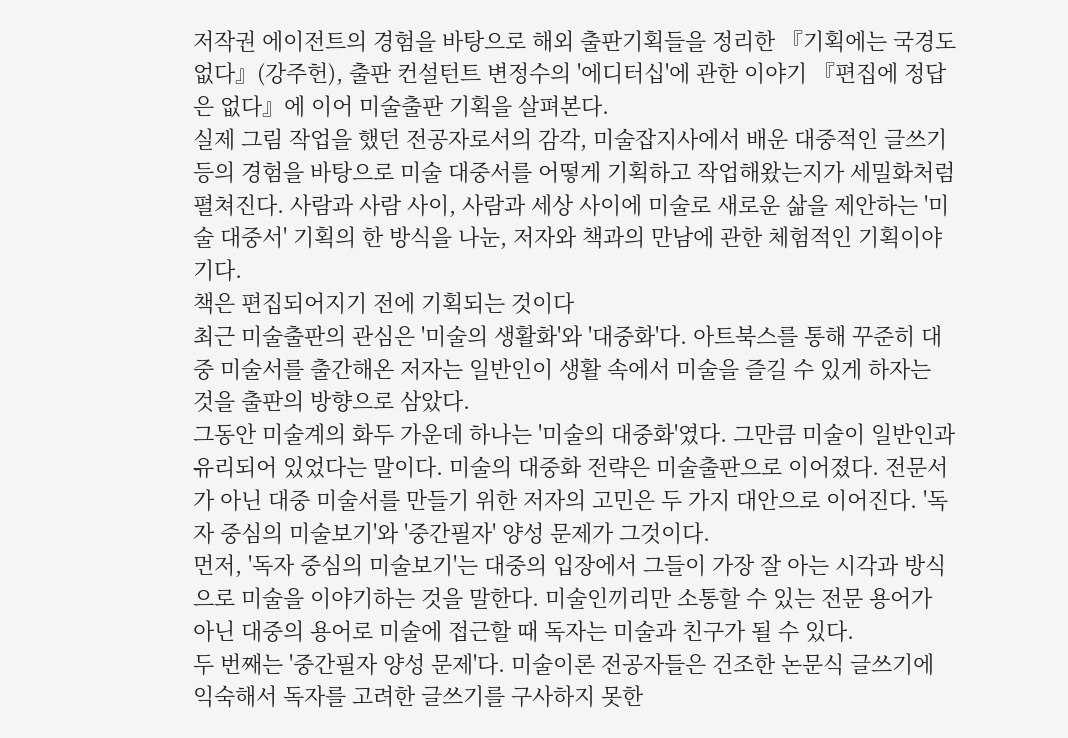저작권 에이전트의 경험을 바탕으로 해외 출판기획들을 정리한 『기획에는 국경도 없다』(강주헌), 출판 컨설턴트 변정수의 '에디터십'에 관한 이야기 『편집에 정답은 없다』에 이어 미술출판 기획을 살펴본다.
실제 그림 작업을 했던 전공자로서의 감각, 미술잡지사에서 배운 대중적인 글쓰기 등의 경험을 바탕으로 미술 대중서를 어떻게 기획하고 작업해왔는지가 세밀화처럼 펼쳐진다. 사람과 사람 사이, 사람과 세상 사이에 미술로 새로운 삶을 제안하는 '미술 대중서' 기획의 한 방식을 나눈, 저자와 책과의 만남에 관한 체험적인 기획이야기다.
책은 편집되어지기 전에 기획되는 것이다
최근 미술출판의 관심은 '미술의 생활화'와 '대중화'다. 아트북스를 통해 꾸준히 대중 미술서를 출간해온 저자는 일반인이 생활 속에서 미술을 즐길 수 있게 하자는 것을 출판의 방향으로 삼았다.
그동안 미술계의 화두 가운데 하나는 '미술의 대중화'였다. 그만큼 미술이 일반인과 유리되어 있었다는 말이다. 미술의 대중화 전략은 미술출판으로 이어졌다. 전문서가 아닌 대중 미술서를 만들기 위한 저자의 고민은 두 가지 대안으로 이어진다. '독자 중심의 미술보기'와 '중간필자' 양성 문제가 그것이다.
먼저, '독자 중심의 미술보기'는 대중의 입장에서 그들이 가장 잘 아는 시각과 방식으로 미술을 이야기하는 것을 말한다. 미술인끼리만 소통할 수 있는 전문 용어가 아닌 대중의 용어로 미술에 접근할 때 독자는 미술과 친구가 될 수 있다.
두 번째는 '중간필자 양성 문제'다. 미술이론 전공자들은 건조한 논문식 글쓰기에 익숙해서 독자를 고려한 글쓰기를 구사하지 못한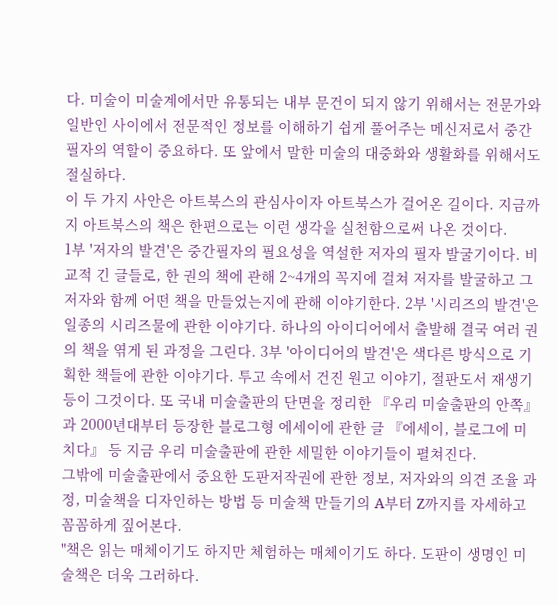다. 미술이 미술계에서만 유통되는 내부 문건이 되지 않기 위해서는 전문가와 일반인 사이에서 전문적인 정보를 이해하기 쉽게 풀어주는 메신저로서 중간필자의 역할이 중요하다. 또 앞에서 말한 미술의 대중화와 생활화를 위해서도 절실하다.
이 두 가지 사안은 아트북스의 관심사이자 아트북스가 걸어온 길이다. 지금까지 아트북스의 책은 한편으로는 이런 생각을 실천함으로써 나온 것이다.
1부 '저자의 발견'은 중간필자의 필요성을 역설한 저자의 필자 발굴기이다. 비교적 긴 글들로, 한 권의 책에 관해 2~4개의 꼭지에 걸쳐 저자를 발굴하고 그 저자와 함께 어떤 책을 만들었는지에 관해 이야기한다. 2부 '시리즈의 발견'은 일종의 시리즈물에 관한 이야기다. 하나의 아이디어에서 출발해 결국 여러 권의 책을 엮게 된 과정을 그린다. 3부 '아이디어의 발견'은 색다른 방식으로 기획한 책들에 관한 이야기다. 투고 속에서 건진 원고 이야기, 절판도서 재생기 등이 그것이다. 또 국내 미술출판의 단면을 정리한 『우리 미술출판의 안쪽』과 2000년대부터 등장한 블로그형 에세이에 관한 글 『에세이, 블로그에 미치다』 등 지금 우리 미술출판에 관한 세밀한 이야기들이 펼쳐진다.
그밖에 미술출판에서 중요한 도판저작권에 관한 정보, 저자와의 의견 조율 과정, 미술책을 디자인하는 방법 등 미술책 만들기의 A부터 Z까지를 자세하고 꼼꼼하게 짚어본다.
"책은 읽는 매체이기도 하지만 체험하는 매체이기도 하다. 도판이 생명인 미술책은 더욱 그러하다.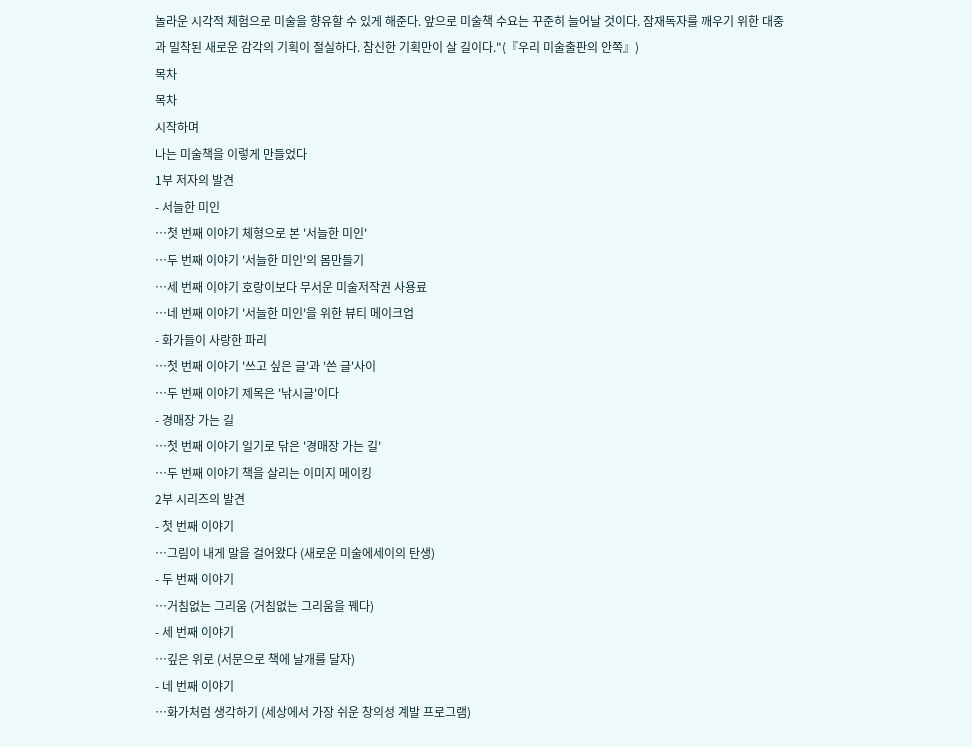놀라운 시각적 체험으로 미술을 향유할 수 있게 해준다. 앞으로 미술책 수요는 꾸준히 늘어날 것이다. 잠재독자를 깨우기 위한 대중과 밀착된 새로운 감각의 기획이 절실하다. 참신한 기획만이 살 길이다."(『우리 미술출판의 안쪽』)
목차
목차
시작하며
나는 미술책을 이렇게 만들었다
1부 저자의 발견
- 서늘한 미인
…첫 번째 이야기 체형으로 본 '서늘한 미인'
…두 번째 이야기 '서늘한 미인'의 몸만들기
…세 번째 이야기 호랑이보다 무서운 미술저작권 사용료
…네 번째 이야기 '서늘한 미인'을 위한 뷰티 메이크업
- 화가들이 사랑한 파리
…첫 번째 이야기 '쓰고 싶은 글'과 '쓴 글'사이
…두 번째 이야기 제목은 '낚시글'이다
- 경매장 가는 길
…첫 번째 이야기 일기로 닦은 '경매장 가는 길'
…두 번째 이야기 책을 살리는 이미지 메이킹
2부 시리즈의 발견
- 첫 번째 이야기
…그림이 내게 말을 걸어왔다 (새로운 미술에세이의 탄생)
- 두 번째 이야기
…거침없는 그리움 (거침없는 그리움을 꿰다)
- 세 번째 이야기
…깊은 위로 (서문으로 책에 날개를 달자)
- 네 번째 이야기
…화가처럼 생각하기 (세상에서 가장 쉬운 창의성 계발 프로그램)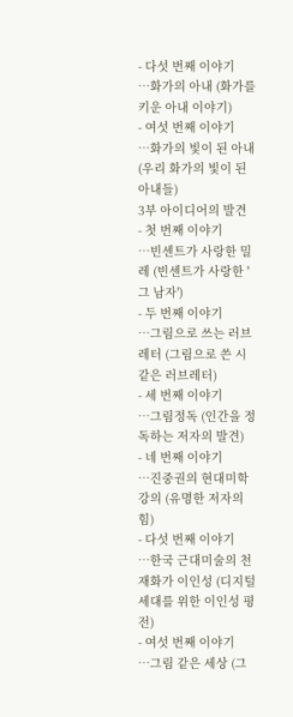- 다섯 번째 이야기
…화가의 아내 (화가를 키운 아내 이야기)
- 여섯 번째 이야기
…화가의 빛이 된 아내 (우리 화가의 빛이 된 아내들)
3부 아이디어의 발견
- 첫 번째 이야기
…빈센트가 사랑한 밀레 (빈센트가 사랑한 '그 남자')
- 두 번째 이야기
…그림으로 쓰는 러브레터 (그림으로 쓴 시 같은 러브레터)
- 세 번째 이야기
…그림정독 (인간을 정독하는 저자의 발견)
- 네 번째 이야기
…진중권의 현대미학강의 (유명한 저자의 힘)
- 다섯 번째 이야기
…한국 근대미술의 천재화가 이인성 (디지털 세대를 위한 이인성 평전)
- 여섯 번째 이야기
…그림 같은 세상 (그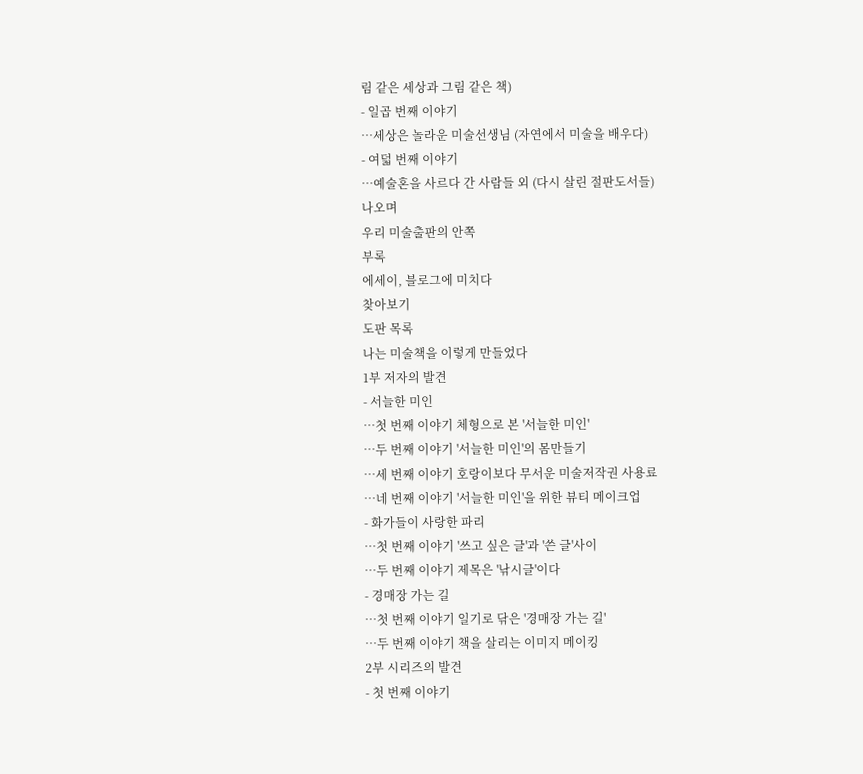림 같은 세상과 그림 같은 책)
- 일곱 번째 이야기
…세상은 놀라운 미술선생님 (자연에서 미술을 배우다)
- 여덟 번째 이야기
…예술혼을 사르다 간 사람들 외 (다시 살린 절판도서들)
나오며
우리 미술출판의 안쪽
부록
에세이, 블로그에 미치다
찾아보기
도판 목록
나는 미술책을 이렇게 만들었다
1부 저자의 발견
- 서늘한 미인
…첫 번째 이야기 체형으로 본 '서늘한 미인'
…두 번째 이야기 '서늘한 미인'의 몸만들기
…세 번째 이야기 호랑이보다 무서운 미술저작권 사용료
…네 번째 이야기 '서늘한 미인'을 위한 뷰티 메이크업
- 화가들이 사랑한 파리
…첫 번째 이야기 '쓰고 싶은 글'과 '쓴 글'사이
…두 번째 이야기 제목은 '낚시글'이다
- 경매장 가는 길
…첫 번째 이야기 일기로 닦은 '경매장 가는 길'
…두 번째 이야기 책을 살리는 이미지 메이킹
2부 시리즈의 발견
- 첫 번째 이야기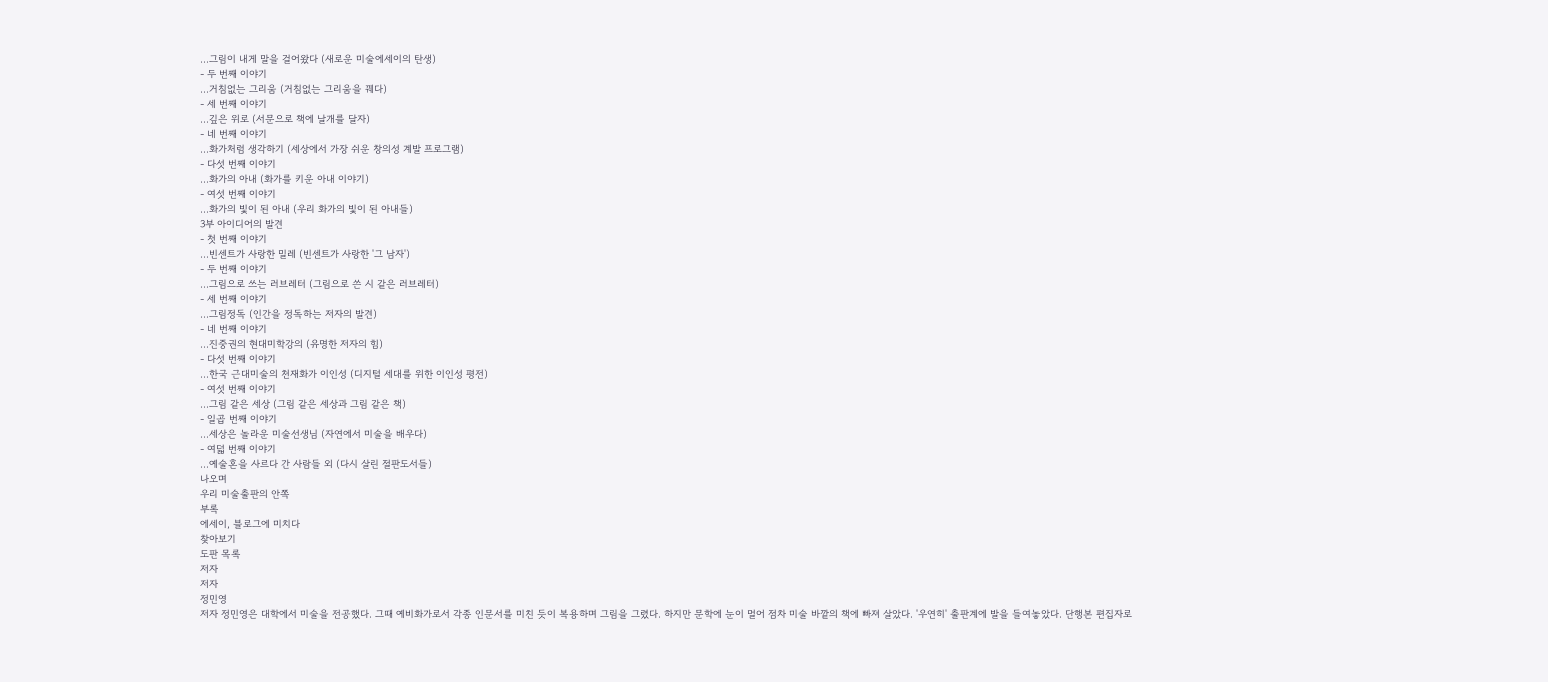…그림이 내게 말을 걸어왔다 (새로운 미술에세이의 탄생)
- 두 번째 이야기
…거침없는 그리움 (거침없는 그리움을 꿰다)
- 세 번째 이야기
…깊은 위로 (서문으로 책에 날개를 달자)
- 네 번째 이야기
…화가처럼 생각하기 (세상에서 가장 쉬운 창의성 계발 프로그램)
- 다섯 번째 이야기
…화가의 아내 (화가를 키운 아내 이야기)
- 여섯 번째 이야기
…화가의 빛이 된 아내 (우리 화가의 빛이 된 아내들)
3부 아이디어의 발견
- 첫 번째 이야기
…빈센트가 사랑한 밀레 (빈센트가 사랑한 '그 남자')
- 두 번째 이야기
…그림으로 쓰는 러브레터 (그림으로 쓴 시 같은 러브레터)
- 세 번째 이야기
…그림정독 (인간을 정독하는 저자의 발견)
- 네 번째 이야기
…진중권의 현대미학강의 (유명한 저자의 힘)
- 다섯 번째 이야기
…한국 근대미술의 천재화가 이인성 (디지털 세대를 위한 이인성 평전)
- 여섯 번째 이야기
…그림 같은 세상 (그림 같은 세상과 그림 같은 책)
- 일곱 번째 이야기
…세상은 놀라운 미술선생님 (자연에서 미술을 배우다)
- 여덟 번째 이야기
…예술혼을 사르다 간 사람들 외 (다시 살린 절판도서들)
나오며
우리 미술출판의 안쪽
부록
에세이, 블로그에 미치다
찾아보기
도판 목록
저자
저자
정민영
저자 정민영은 대학에서 미술을 전공했다. 그때 예비화가로서 각종 인문서를 미친 듯이 복용하며 그림을 그렸다. 하지만 문학에 눈이 멀어 점차 미술 바깥의 책에 빠져 살았다. '우연히' 출판계에 발을 들여놓았다. 단행본 편집자로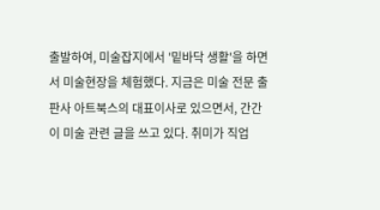출발하여, 미술잡지에서 '밑바닥 생활'을 하면서 미술현장을 체험했다. 지금은 미술 전문 출판사 아트북스의 대표이사로 있으면서, 간간이 미술 관련 글을 쓰고 있다. 취미가 직업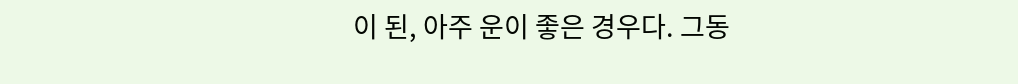이 된, 아주 운이 좋은 경우다. 그동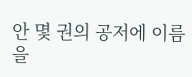안 몇 권의 공저에 이름을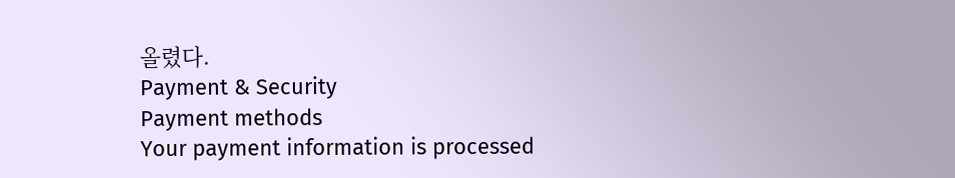올렸다.
Payment & Security
Payment methods
Your payment information is processed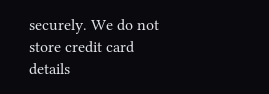securely. We do not store credit card details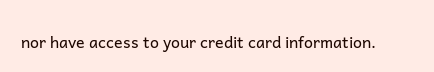nor have access to your credit card information.